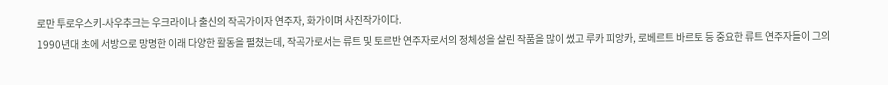로만 투로우스키-사우추크는 우크라이나 출신의 작곡가이자 연주자, 화가이며 사진작가이다.
1990년대 초에 서방으로 망명한 이래 다양한 활동을 펼쳤는데, 작곡가로서는 류트 및 토르반 연주자로서의 정체성을 살린 작품을 많이 썼고 루카 피앙카, 로베르트 바르토 등 중요한 류트 연주자들이 그의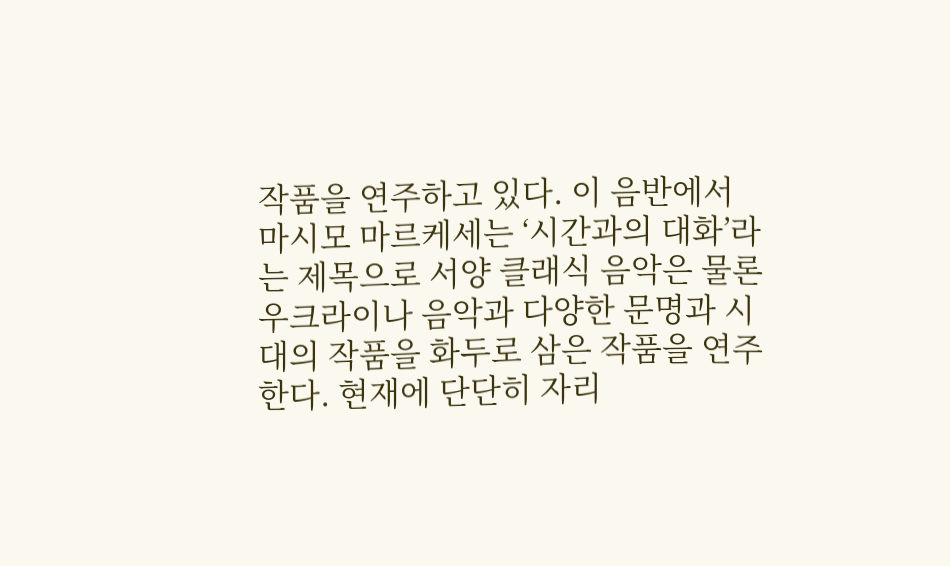작품을 연주하고 있다. 이 음반에서 마시모 마르케세는 ‘시간과의 대화’라는 제목으로 서양 클래식 음악은 물론 우크라이나 음악과 다양한 문명과 시대의 작품을 화두로 삼은 작품을 연주한다. 현재에 단단히 자리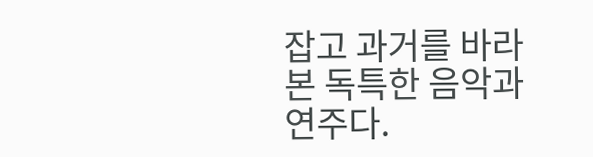잡고 과거를 바라본 독특한 음악과 연주다.